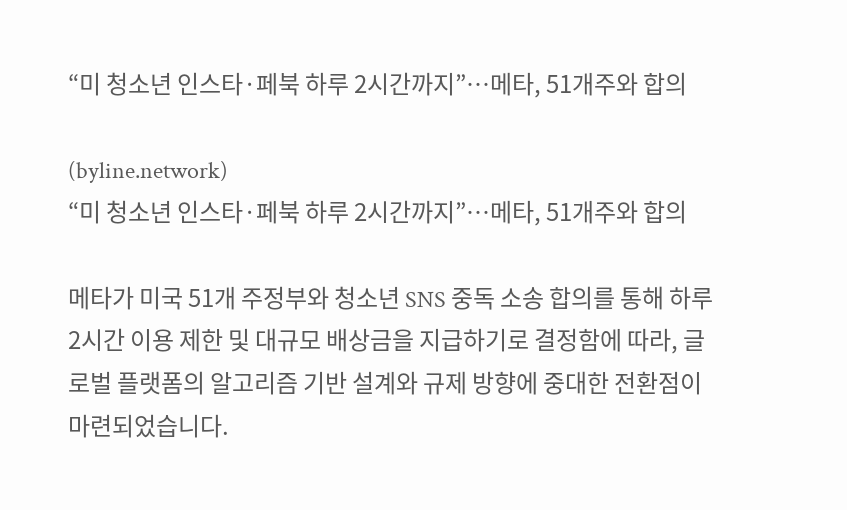“미 청소년 인스타·페북 하루 2시간까지”…메타, 51개주와 합의

(byline.network)
“미 청소년 인스타·페북 하루 2시간까지”…메타, 51개주와 합의

메타가 미국 51개 주정부와 청소년 SNS 중독 소송 합의를 통해 하루 2시간 이용 제한 및 대규모 배상금을 지급하기로 결정함에 따라, 글로벌 플랫폼의 알고리즘 기반 설계와 규제 방향에 중대한 전환점이 마련되었습니다.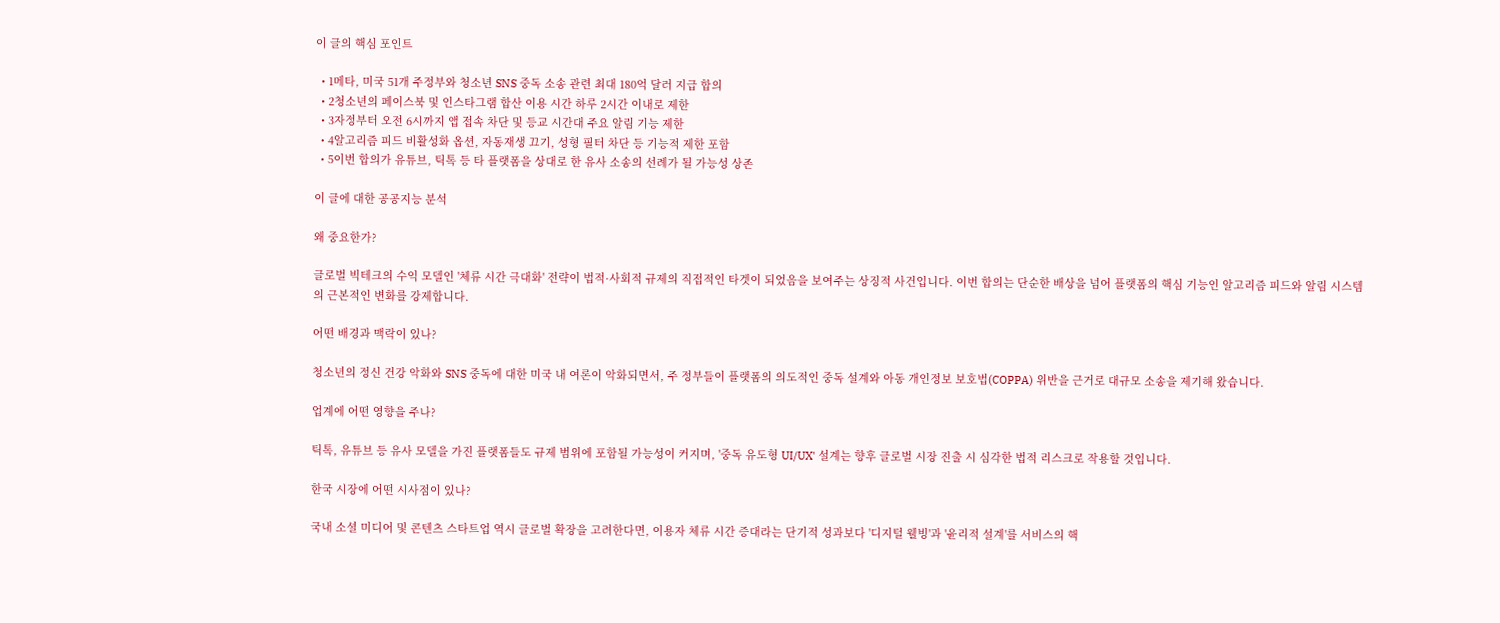이 글의 핵심 포인트

  • 1메타, 미국 51개 주정부와 청소년 SNS 중독 소송 관련 최대 180억 달러 지급 합의
  • 2청소년의 페이스북 및 인스타그램 합산 이용 시간 하루 2시간 이내로 제한
  • 3자정부터 오전 6시까지 앱 접속 차단 및 등교 시간대 주요 알림 기능 제한
  • 4알고리즘 피드 비활성화 옵션, 자동재생 끄기, 성형 필터 차단 등 기능적 제한 포함
  • 5이번 합의가 유튜브, 틱톡 등 타 플랫폼을 상대로 한 유사 소송의 선례가 될 가능성 상존

이 글에 대한 공공지능 분석

왜 중요한가?

글로벌 빅테크의 수익 모델인 '체류 시간 극대화' 전략이 법적·사회적 규제의 직접적인 타겟이 되었음을 보여주는 상징적 사건입니다. 이번 합의는 단순한 배상을 넘어 플랫폼의 핵심 기능인 알고리즘 피드와 알림 시스템의 근본적인 변화를 강제합니다.

어떤 배경과 맥락이 있나?

청소년의 정신 건강 악화와 SNS 중독에 대한 미국 내 여론이 악화되면서, 주 정부들이 플랫폼의 의도적인 중독 설계와 아동 개인정보 보호법(COPPA) 위반을 근거로 대규모 소송을 제기해 왔습니다.

업계에 어떤 영향을 주나?

틱톡, 유튜브 등 유사 모델을 가진 플랫폼들도 규제 범위에 포함될 가능성이 커지며, '중독 유도형 UI/UX' 설계는 향후 글로벌 시장 진출 시 심각한 법적 리스크로 작용할 것입니다.

한국 시장에 어떤 시사점이 있나?

국내 소셜 미디어 및 콘텐츠 스타트업 역시 글로벌 확장을 고려한다면, 이용자 체류 시간 증대라는 단기적 성과보다 '디지털 웰빙'과 '윤리적 설계'를 서비스의 핵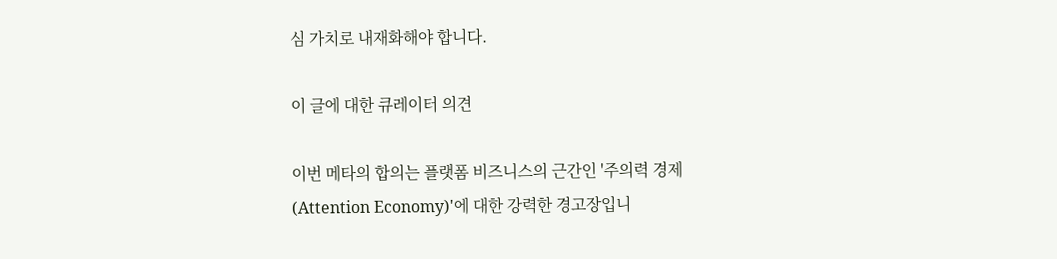심 가치로 내재화해야 합니다.

이 글에 대한 큐레이터 의견

이번 메타의 합의는 플랫폼 비즈니스의 근간인 '주의력 경제(Attention Economy)'에 대한 강력한 경고장입니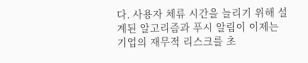다. 사용자 체류 시간을 늘리기 위해 설계된 알고리즘과 푸시 알림이 이제는 기업의 재무적 리스크를 초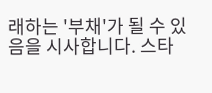래하는 '부채'가 될 수 있음을 시사합니다. 스타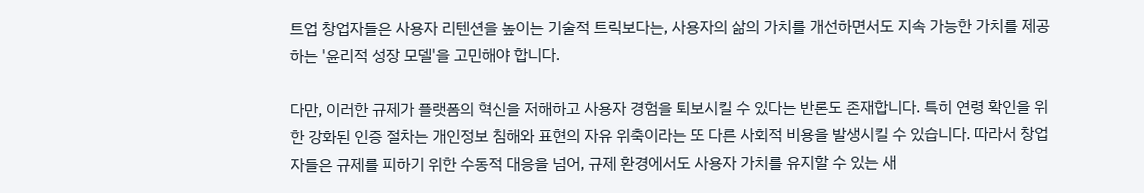트업 창업자들은 사용자 리텐션을 높이는 기술적 트릭보다는, 사용자의 삶의 가치를 개선하면서도 지속 가능한 가치를 제공하는 '윤리적 성장 모델'을 고민해야 합니다.

다만, 이러한 규제가 플랫폼의 혁신을 저해하고 사용자 경험을 퇴보시킬 수 있다는 반론도 존재합니다. 특히 연령 확인을 위한 강화된 인증 절차는 개인정보 침해와 표현의 자유 위축이라는 또 다른 사회적 비용을 발생시킬 수 있습니다. 따라서 창업자들은 규제를 피하기 위한 수동적 대응을 넘어, 규제 환경에서도 사용자 가치를 유지할 수 있는 새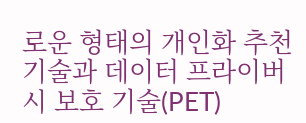로운 형태의 개인화 추천 기술과 데이터 프라이버시 보호 기술(PET)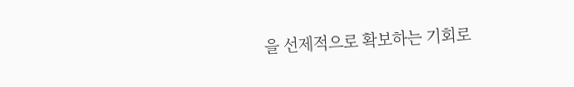을 선제적으로 확보하는 기회로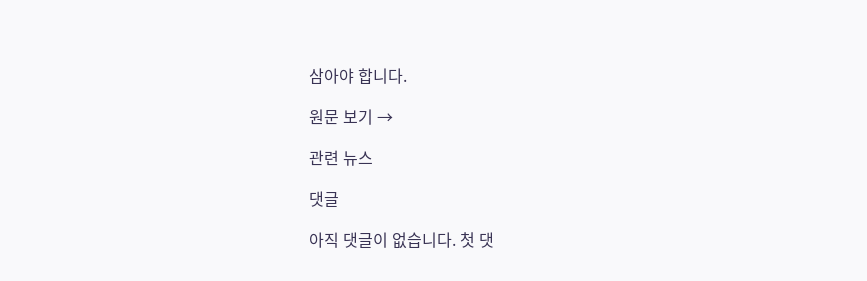삼아야 합니다.

원문 보기 →

관련 뉴스

댓글

아직 댓글이 없습니다. 첫 댓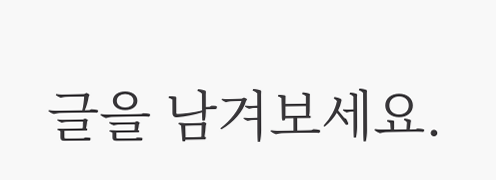글을 남겨보세요.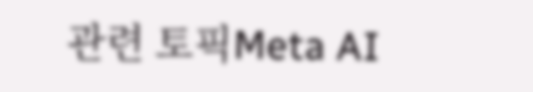관련 토픽Meta AI